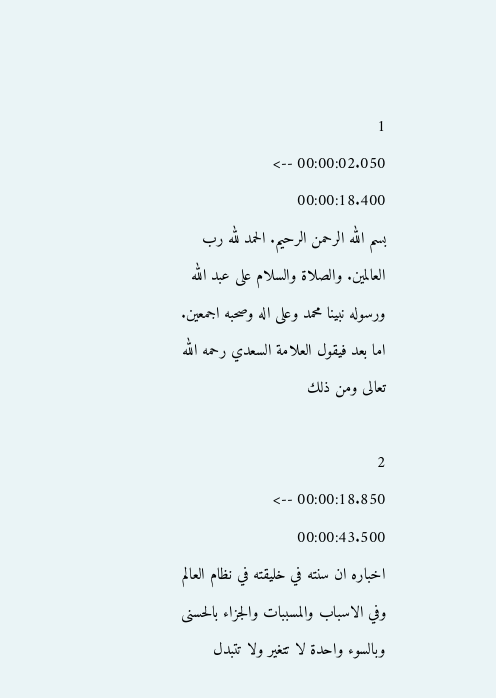1
00:00:02.050 --> 00:00:18.400
بسم الله الرحمن الرحيم. الحمد لله رب العالمين. والصلاة والسلام على عبد الله ورسوله نبينا محمد وعلى اله وصحبه اجمعين. اما بعد فيقول العلامة السعدي رحمه الله تعالى ومن ذلك

2
00:00:18.850 --> 00:00:43.500
اخباره ان سنته في خليقته في نظام العالم وفي الاسباب والمسببات والجزاء بالحسنى وبالسوء واحدة لا تتغير ولا تتبدل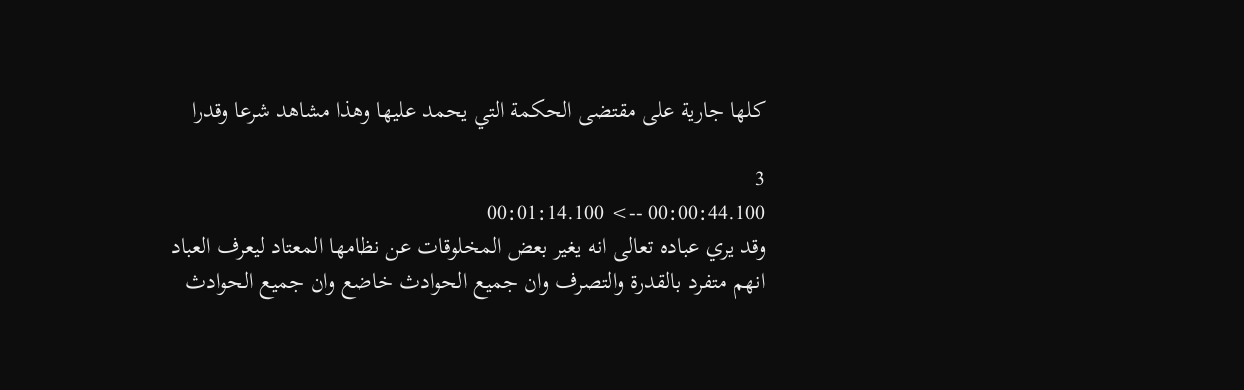كلها جارية على مقتضى الحكمة التي يحمد عليها وهذا مشاهد شرعا وقدرا

3
00:00:44.100 --> 00:01:14.100
وقد يري عباده تعالى انه يغير بعض المخلوقات عن نظامها المعتاد ليعرف العباد انهم متفرد بالقدرة والتصرف وان جميع الحوادث خاضع وان جميع الحوادث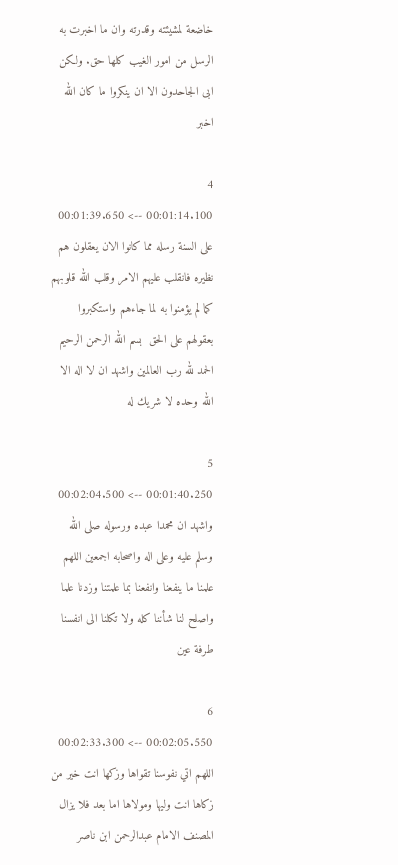خاضعة لمشيئته وقدرته وان ما اخبرت به الرسل من امور الغيب كلها حق. ولكن ابى الجاحدون الا ان ينكروا ما كان الله اخبر

4
00:01:14.100 --> 00:01:39.650
على السنة رسله مما كانوا الان يعقلون هم نظيره فانقلب عليهم الامر وقلب الله قلوبهم كما لم يؤمنوا به لما جاءهم واستكبروا بعقولهم على الحق  بسم الله الرحمن الرحيم الحمد لله رب العالمين واشهد ان لا اله الا الله وحده لا شريك له

5
00:01:40.250 --> 00:02:04.500
واشهد ان محمدا عبده ورسوله صلى الله وسلم عليه وعلى اله واصحابه اجمعين اللهم علمنا ما ينفعنا وانفعنا بما علمتنا وزدنا علما واصلح لنا شأننا كله ولا تكلنا الى انفسنا طرفة عين

6
00:02:05.550 --> 00:02:33.300
اللهم اتي نفوسنا تقواها وزكها انت خير من زكاها انت وليها ومولاها اما بعد فلا يزال المصنف الامام عبدالرحمن ابن ناصر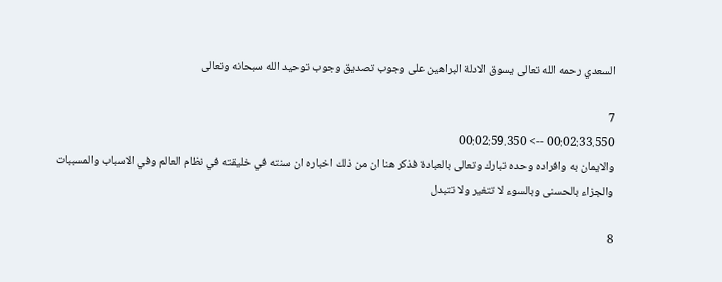السعدي رحمه الله تعالى يسوق الادلة البراهين على وجوب تصديق وجوب توحيد الله سبحانه وتعالى

7
00:02:33.550 --> 00:02:59.350
والايمان به وافراده وحده تبارك وتعالى بالعبادة فذكر هنا ان من ذلك اخباره ان سنته في خليقته في نظام العالم وفي الاسباب والمسببات والجزاء بالحسنى وبالسوء لا تتغير ولا تتبدل

8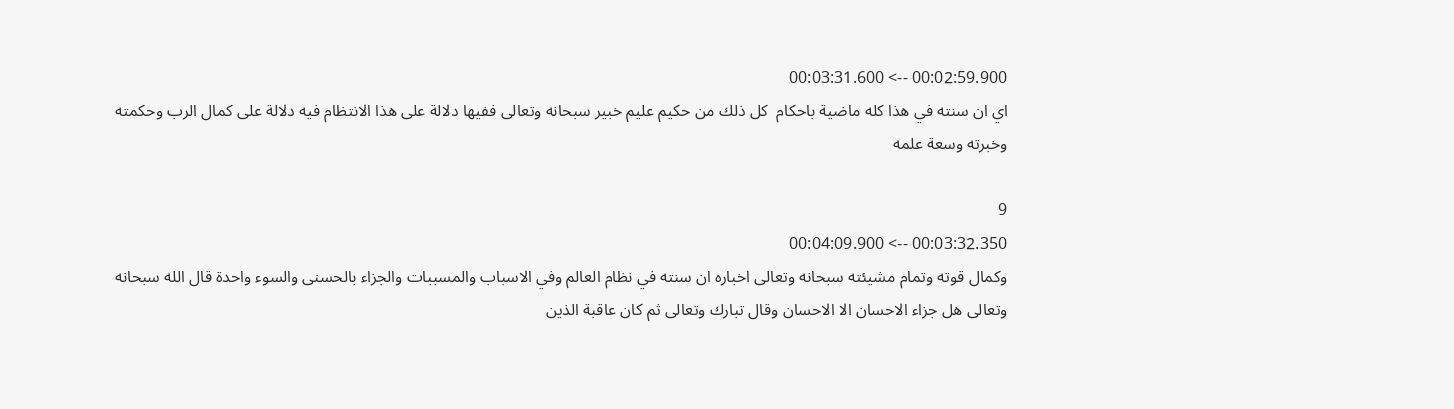00:02:59.900 --> 00:03:31.600
اي ان سنته في هذا كله ماضية باحكام  كل ذلك من حكيم عليم خبير سبحانه وتعالى ففيها دلالة على هذا الانتظام فيه دلالة على كمال الرب وحكمته وخبرته وسعة علمه

9
00:03:32.350 --> 00:04:09.900
وكمال قوته وتمام مشيئته سبحانه وتعالى اخباره ان سنته في نظام العالم وفي الاسباب والمسببات والجزاء بالحسنى والسوء واحدة قال الله سبحانه وتعالى هل جزاء الاحسان الا الاحسان وقال تبارك وتعالى ثم كان عاقبة الذين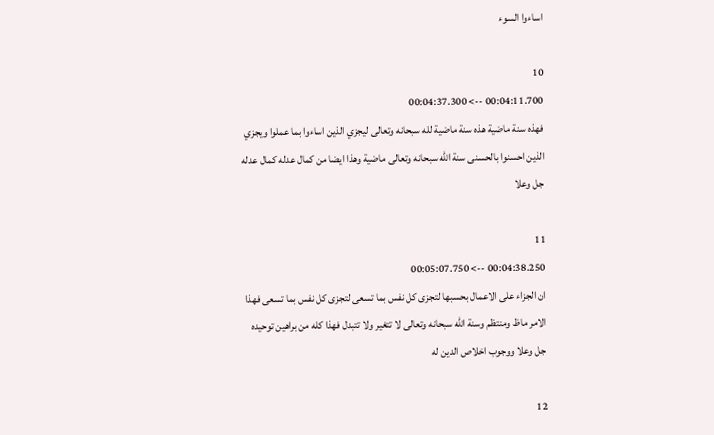اساءوا السوء

10
00:04:11.700 --> 00:04:37.300
فهذه سنة ماضية هذه سنة ماضية لله سبحانه وتعالى ليجزي الذين اساءوا بما عملوا ويجزي الذين احسنوا بالحسنى سنة الله سبحانه وتعالى ماضية وهذا ايضا من كمال عدله كمال عدله جل وعلا

11
00:04:38.250 --> 00:05:07.750
ان الجزاء على الاعمال بحسبها لتجزى كل نفس بما تسعى لتجزى كل نفس بما تسعى فهذا الامر ماظ ومنتظم وسنة الله سبحانه وتعالى لا تتغير ولا تتبدل فهذا كله من براهين توحيده جل وعلا ووجوب اخلاص الدين له

12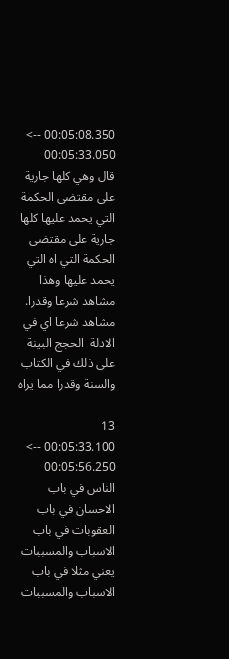00:05:08.350 --> 00:05:33.050
قال وهي كلها جارية على مقتضى الحكمة التي يحمد عليها كلها جارية على مقتضى الحكمة التي اه التي يحمد عليها وهذا مشاهد شرعا وقدرا. مشاهد شرعا اي في الادلة  الحجج البينة على ذلك في الكتاب والسنة وقدرا مما يراه

13
00:05:33.100 --> 00:05:56.250
الناس في باب الاحسان في باب العقوبات في باب الاسباب والمسببات يعني مثلا في باب الاسباب والمسببات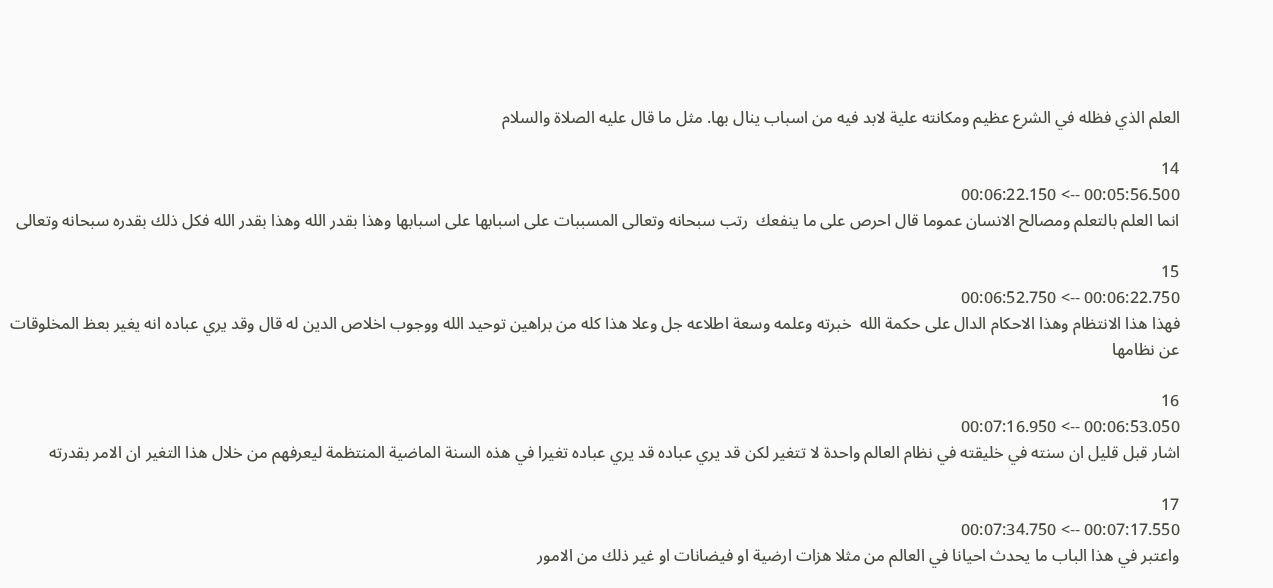العلم الذي فظله في الشرع عظيم ومكانته علية لابد فيه من اسباب ينال بها. مثل ما قال عليه الصلاة والسلام

14
00:05:56.500 --> 00:06:22.150
انما العلم بالتعلم ومصالح الانسان عموما قال احرص على ما ينفعك  رتب سبحانه وتعالى المسببات على اسبابها على اسبابها وهذا بقدر الله وهذا بقدر الله فكل ذلك بقدره سبحانه وتعالى

15
00:06:22.750 --> 00:06:52.750
فهذا هذا الانتظام وهذا الاحكام الدال على حكمة الله  خبرته وعلمه وسعة اطلاعه جل وعلا هذا كله من براهين توحيد الله ووجوب اخلاص الدين له قال وقد يري عباده انه يغير بعظ المخلوقات عن نظامها

16
00:06:53.050 --> 00:07:16.950
اشار قبل قليل ان سنته في خليقته في نظام العالم واحدة لا تتغير لكن قد يري عباده قد يري عباده تغيرا في هذه السنة الماضية المنتظمة ليعرفهم من خلال هذا التغير ان الامر بقدرته

17
00:07:17.550 --> 00:07:34.750
واعتبر في هذا الباب ما يحدث احيانا في العالم من مثلا هزات ارضية او فيضانات او غير ذلك من الامور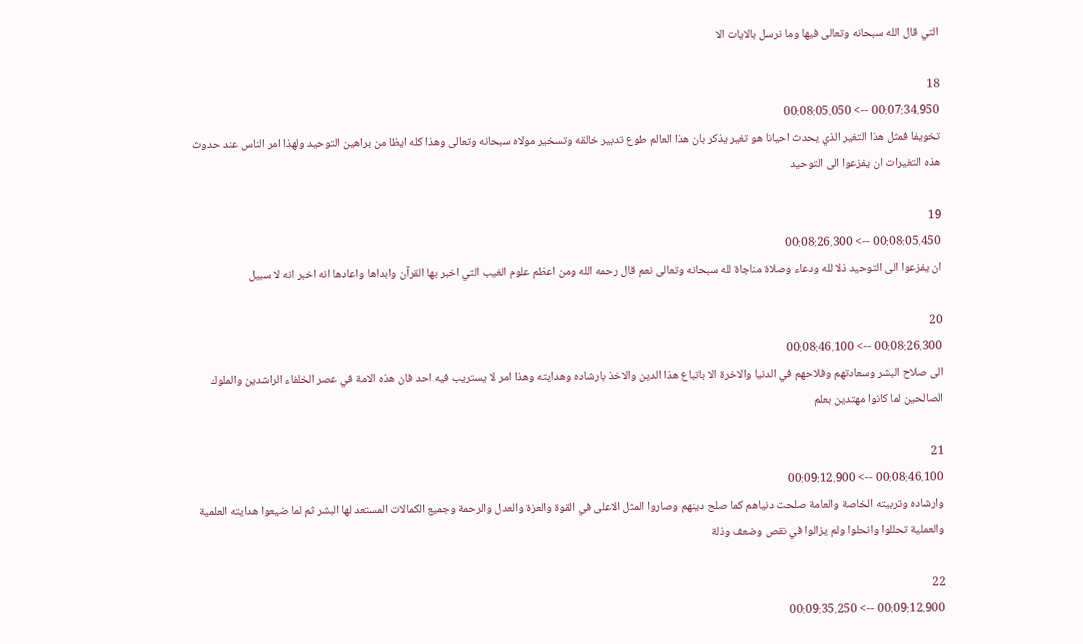التي قال الله سبحانه وتعالى فيها وما نرسل بالايات الا

18
00:07:34.950 --> 00:08:05.050
تخويفا فمثل هذا التغير الذي يحدث احيانا هو تغير يذكر بان هذا العالم طوع تدبير خالقه وتسخير مولاه سبحانه وتعالى وهذا كله ايظا من براهين التوحيد ولهذا امر الناس عند حدوث هذه التغيرات ان يفزعوا الى التوحيد

19
00:08:05.450 --> 00:08:26.300
ان يفزعوا الى التوحيد ذلا لله ودعاء وصلاة مناجاة لله سبحانه وتعالى نعم قال رحمه الله ومن اعظم علوم الغيب التي اخبر بها القرآن وابداها واعادها انه اخبر انه لا سبيل

20
00:08:26.300 --> 00:08:46.100
الى صلاح البشر وسعادتهم وفلاحهم في الدنيا والاخرة الا باتباع هذا الدين والاخذ بارشاده وهدايته وهذا امر لا يستريب فيه احد فان هذه الامة في عصر الخلفاء الراشدين والملوك الصالحين لما كانوا مهتدين بعلم

21
00:08:46.100 --> 00:09:12.900
وارشاده وتربيته الخاصة والعامة صلحت دنياهم كما صلح دينهم وصاروا المثل الاعلى في القوة والعزة والعدل والرحمة وجميع الكمالات المستعد لها البشر ثم لما ضيعوا هدايته العلمية والعملية تحللوا وانحلوا ولم يزالوا في نقص وضعف وذلة

22
00:09:12.900 --> 00:09:35.250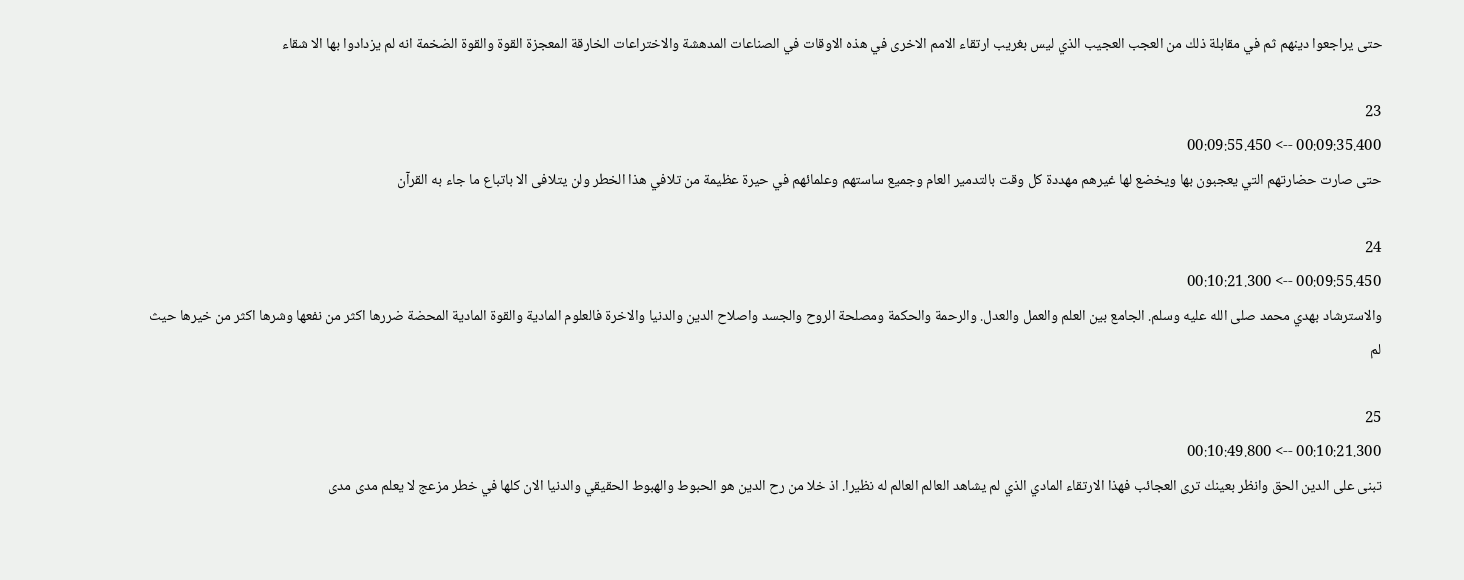حتى يراجعوا دينهم ثم في مقابلة ذلك من العجب العجيب الذي ليس بغريب ارتقاء الامم الاخرى في هذه الاوقات في الصناعات المدهشة والاختراعات الخارقة المعجزة القوة والقوة الضخمة انه لم يزدادوا بها الا شقاء

23
00:09:35.400 --> 00:09:55.450
حتى صارت حضارتهم التي يعجبون بها ويخضع لها غيرهم مهددة كل وقت بالتدمير العام وجميع ساستهم وعلمائهم في حيرة عظيمة من تلافي هذا الخطر ولن يتلافى الا باتباع ما جاء به القرآن

24
00:09:55.450 --> 00:10:21.300
والاسترشاد بهدي محمد صلى الله عليه وسلم. الجامع بين العلم والعمل والعدل. والرحمة والحكمة ومصلحة الروح والجسد واصلاح الدين والدنيا والاخرة فالعلوم المادية والقوة المادية المحضة ضررها اكثر من نفعها وشرها اكثر من خيرها حيث لم

25
00:10:21.300 --> 00:10:49.800
تبنى على الدين الحق وانظر بعينك ترى العجائب فهذا الارتقاء المادي الذي لم يشاهد العالم العالم له نظيرا. اذ خلا من رح الدين هو الحبوط والهبوط الحقيقي والدنيا الان كلها في خطر مزعج لا يعلم مدى مدى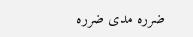ضرره مدى ضرره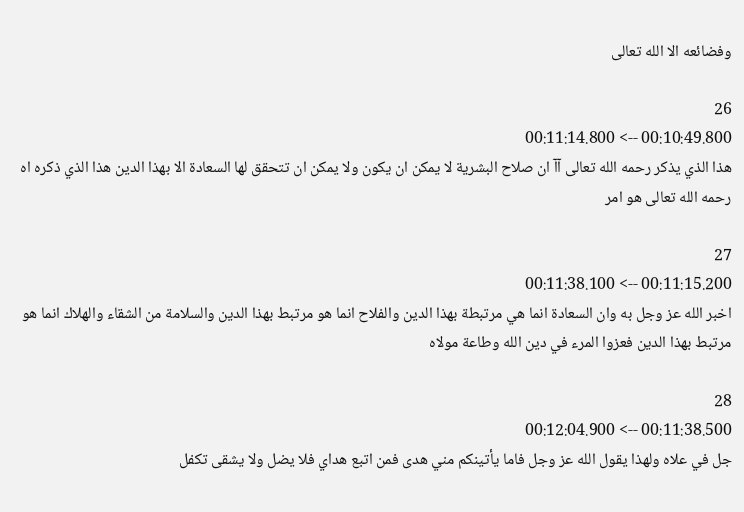وفضائعه الا الله تعالى

26
00:10:49.800 --> 00:11:14.800
هذا الذي يذكر رحمه الله تعالى آآ ان صلاح البشرية لا يمكن ان يكون ولا يمكن ان تتحقق لها السعادة الا بهذا الدين هذا الذي ذكره اه رحمه الله تعالى هو امر

27
00:11:15.200 --> 00:11:38.100
اخبر الله عز وجل به وان السعادة انما هي مرتبطة بهذا الدين والفلاح انما هو مرتبط بهذا الدين والسلامة من الشقاء والهلاك انما هو مرتبط بهذا الدين فعزوا المرء في دين الله وطاعة مولاه

28
00:11:38.500 --> 00:12:04.900
جل في علاه ولهذا يقول الله عز وجل فاما يأتينكم مني هدى فمن اتبع هداي فلا يضل ولا يشقى تكفل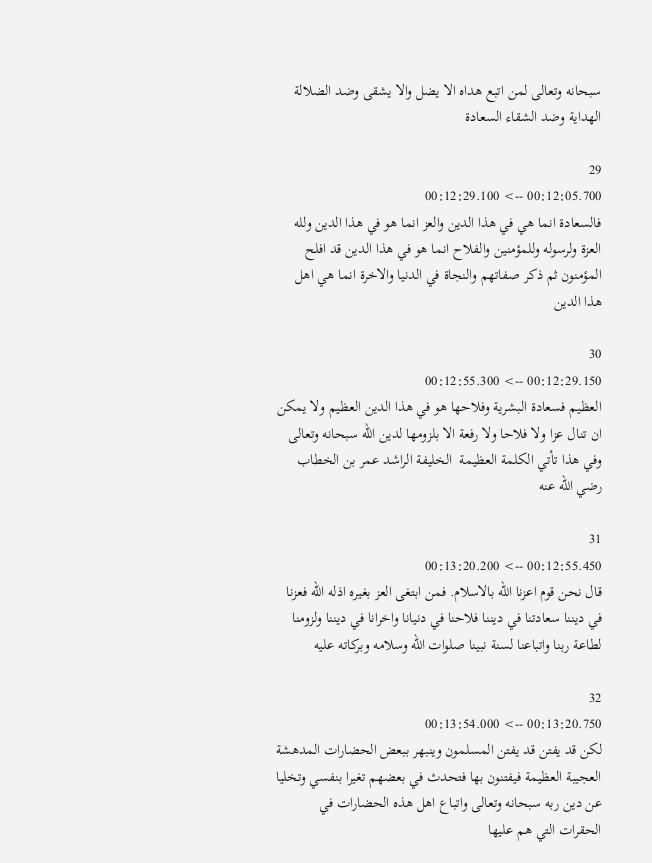سبحانه وتعالى لمن اتبع هداه الا يضل والا يشقى وضد الضلالة الهداية وضد الشقاء السعادة

29
00:12:05.700 --> 00:12:29.100
فالسعادة انما هي في هذا الدين والعز انما هو في هذا الدين ولله العزة ولرسوله وللمؤمنين والفلاح انما هو في هذا الدين قد افلح المؤمنون ثم ذكر صفاتهم والنجاة في الدنيا والاخرة انما هي اهل هذا الدين

30
00:12:29.150 --> 00:12:55.300
العظيم فسعادة البشرية وفلاحها هو في هذا الدين العظيم ولا يمكن ان تنال عزا ولا فلاحا ولا رفعة الا بلزومها لدين الله سبحانه وتعالى وفي هذا تأتي الكلمة العظيمة  الخليفة الراشد عمر بن الخطاب رضي الله عنه

31
00:12:55.450 --> 00:13:20.200
قال نحن قوم اعزنا الله بالاسلام. فمن ابتغى العز بغيره اذله الله فعزنا في ديننا سعادتنا في ديننا فلاحنا في دنيانا واخرانا في ديننا ولزومنا لطاعة ربنا واتباعنا لسنة نبينا صلوات الله وسلامه وبركاته عليه

32
00:13:20.750 --> 00:13:54.000
لكن قد يفتن قد يفتن المسلمون وينبهر ببعض الحضارات المدهشة العجيبة العظيمة فيفتنون بها فتحدث في بعضهم تغيرا بنفسي وتخليا عن دين ربه سبحانه وتعالى واتباع اهل هذه الحضارات في الحقرات التي هم عليها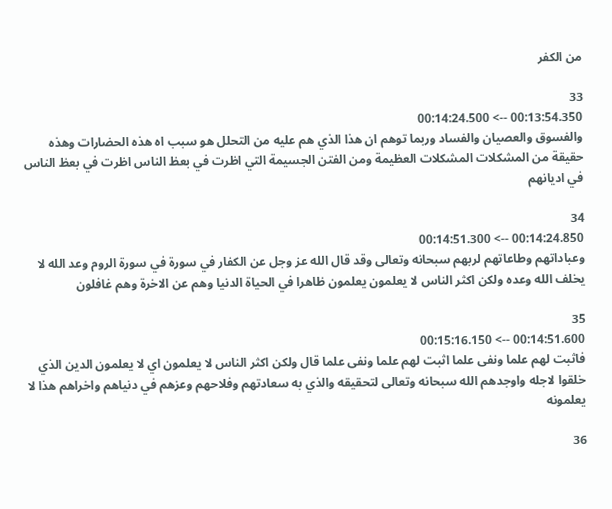من الكفر

33
00:13:54.350 --> 00:14:24.500
والفسوق والعصيان والفساد وربما توهم ان هذا الذي هم عليه من التحلل هو سبب اه هذه الحضارات وهذه حقيقة من المشكلات المشكلات العظيمة ومن الفتن الجسيمة التي اظرت في بعظ الناس اظرت في بعظ الناس في اديانهم

34
00:14:24.850 --> 00:14:51.300
وعباداتهم وطاعاتهم لربهم سبحانه وتعالى وقد قال الله عز وجل عن الكفار في سورة في سورة الروم وعد الله لا يخلف الله وعده ولكن اكثر الناس لا يعلمون يعلمون ظاهرا في الحياة الدنيا وهم عن الاخرة وهم غافلون

35
00:14:51.600 --> 00:15:16.150
فاثبت لهم علما ونفى علما اثبت لهم علما ونفى علما قال ولكن اكثر الناس لا يعلمون اي لا يعلمون الدين الذي خلقوا لاجله واوجدهم الله سبحانه وتعالى لتحقيقه والذي به سعادتهم وفلاحهم وعزهم في دنياهم واخراهم هذا لا يعلمونه

36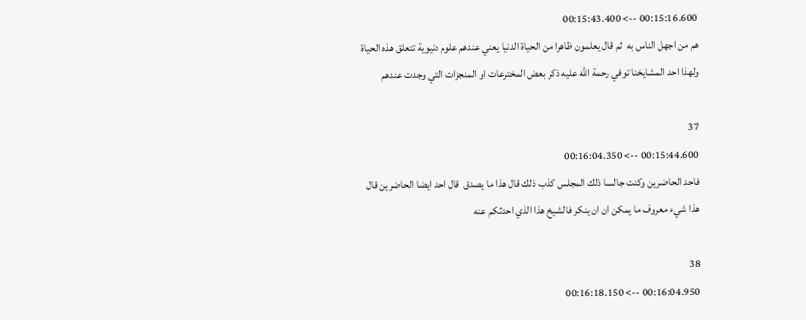00:15:16.600 --> 00:15:43.400
هم من اجهل الناس به  ثم قال يعلمون ظاهرا من الحياة الدنيا يعني عندهم علوم دنيوية تتعلق هذه الحياة ولهذا احد المشايخنا توفي رحمة الله عليه ذكر بعض المخترعات او المنجزات التي وجدت عندهم

37
00:15:44.600 --> 00:16:04.350
فاحد الحاضرين وكنت جالسا ذلك المجلس كذب ذلك قال هذا ما يصدق  قال احد ايضا الحاضرين قال هذا شيء معروف ما يمكن ان ان ينكر فالشيخ هذا الذي احدثكم عنه

38
00:16:04.950 --> 00:16:18.150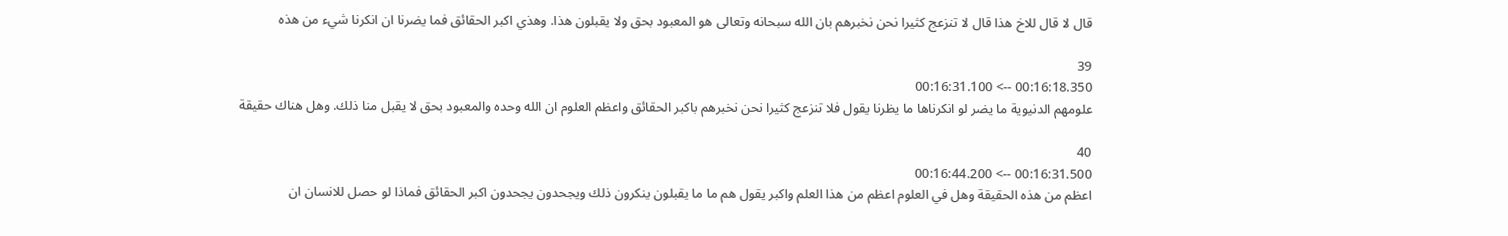قال لا قال للاخ هذا قال لا تنزعج كثيرا نحن نخبرهم بان الله سبحانه وتعالى هو المعبود بحق ولا يقبلون هذا. وهذي اكبر الحقائق فما يضرنا ان انكرنا شيء من هذه

39
00:16:18.350 --> 00:16:31.100
علومهم الدنيوية ما يضر لو انكرناها ما يظرنا يقول فلا تنزعج كثيرا نحن نخبرهم باكبر الحقائق واعظم العلوم ان الله وحده والمعبود بحق لا يقبل منا ذلك. وهل هناك حقيقة

40
00:16:31.500 --> 00:16:44.200
اعظم من هذه الحقيقة وهل في العلوم اعظم من هذا العلم واكبر يقول هم ما ما يقبلون ينكرون ذلك ويجحدون يجحدون اكبر الحقائق فماذا لو حصل للانسان ان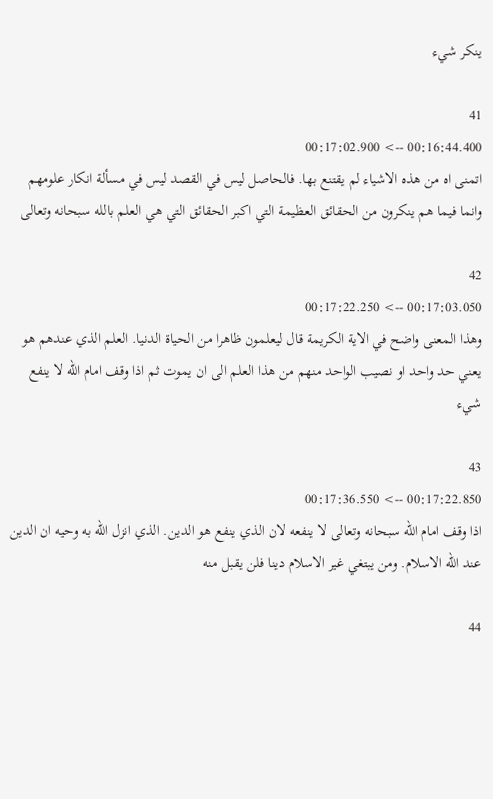ينكر شيء

41
00:16:44.400 --> 00:17:02.900
اتمنى اه من هذه الاشياء لم يقتنع بها. فالحاصل ليس في القصد ليس في مسألة انكار علومهم وانما فيما هم ينكرون من الحقائق العظيمة التي اكبر الحقائق التي هي العلم بالله سبحانه وتعالى

42
00:17:03.050 --> 00:17:22.250
وهذا المعنى واضح في الاية الكريمة قال ليعلمون ظاهرا من الحياة الدنيا. العلم الذي عندهم هو يعني حد واحد او نصيب الواحد منهم من هذا العلم الى ان يموت ثم اذا وقف امام الله لا ينفع شيء

43
00:17:22.850 --> 00:17:36.550
اذا وقف امام الله سبحانه وتعالى لا ينفعه لان الذي ينفع هو الدين. الذي انزل الله به وحيه ان الدين عند الله الاسلام. ومن يبتغي غير الاسلام دينا فلن يقبل منه

44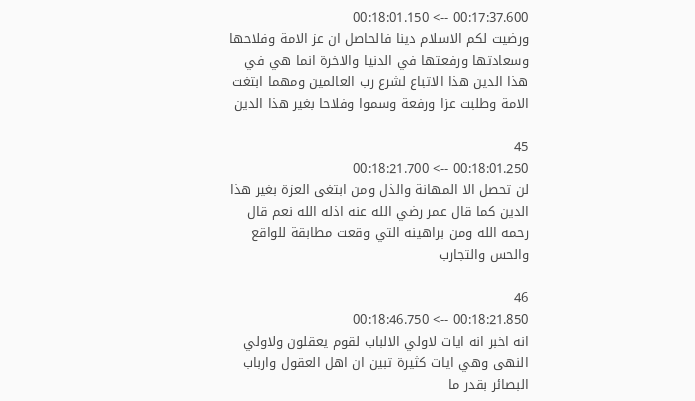00:17:37.600 --> 00:18:01.150
ورضيت لكم الاسلام دينا فالحاصل ان عز الامة وفلاحها وسعادتها ورفعتها في الدنيا والاخرة انما هي في هذا الدين هذا الاتباع لشرع رب العالمين ومهما ابتغت الامة وطلبت عزا ورفعة وسموا وفلاحا بغير هذا الدين

45
00:18:01.250 --> 00:18:21.700
لن تحصل الا المهانة والذل ومن ابتغى العزة بغير هذا الدين كما قال عمر رضي الله عنه اذله الله نعم قال رحمه الله ومن براهينه التي وقعت مطابقة للواقع والحس والتجارب

46
00:18:21.850 --> 00:18:46.750
انه اخبر انه ايات لاولي الالباب لقوم يعقلون ولاولي النهى وهي ايات كثيرة تبين ان اهل العقول وارباب البصائر بقدر ما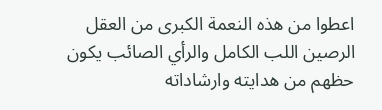اعطوا من هذه النعمة الكبرى من العقل الرصين اللب الكامل والرأي الصائب يكون حظهم من هدايته وارشاداته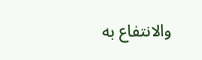والانتفاع به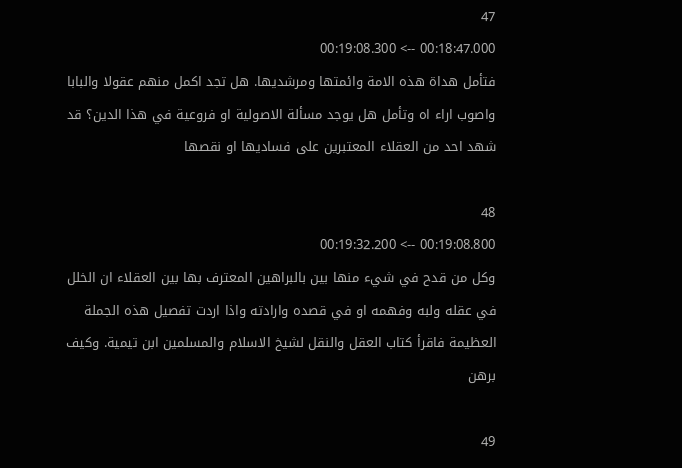47
00:18:47.000 --> 00:19:08.300
فتأمل هداة هذه الامة وائمتها ومرشديها. هل تجد اكمل منهم عقولا والبابا واصوب اراء اه وتأمل هل يوجد مسألة الاصولية او فروعية في هذا الدين؟ قد شهد احد من العقلاء المعتبرين على فساديها او نقصها

48
00:19:08.800 --> 00:19:32.200
وكل من قدح في شيء منها بين بالبراهين المعترف بها بين العقلاء ان الخلل في عقله ولبه وفهمه او في قصده وارادته واذا اردت تفصيل هذه الجملة العظيمة فاقرأ كتاب العقل والنقل لشيخ الاسلام والمسلمين ابن تيمية. وكيف برهن

49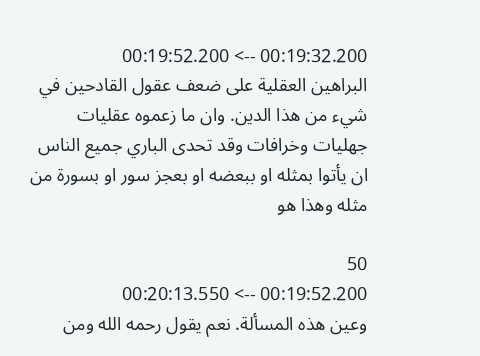00:19:32.200 --> 00:19:52.200
البراهين العقلية على ضعف عقول القادحين في شيء من هذا الدين. وان ما زعموه عقليات جهليات وخرافات وقد تحدى الباري جميع الناس ان يأتوا بمثله او ببعضه او بعجز سور او بسورة من مثله وهذا هو

50
00:19:52.200 --> 00:20:13.550
وعين هذه المسألة. نعم يقول رحمه الله ومن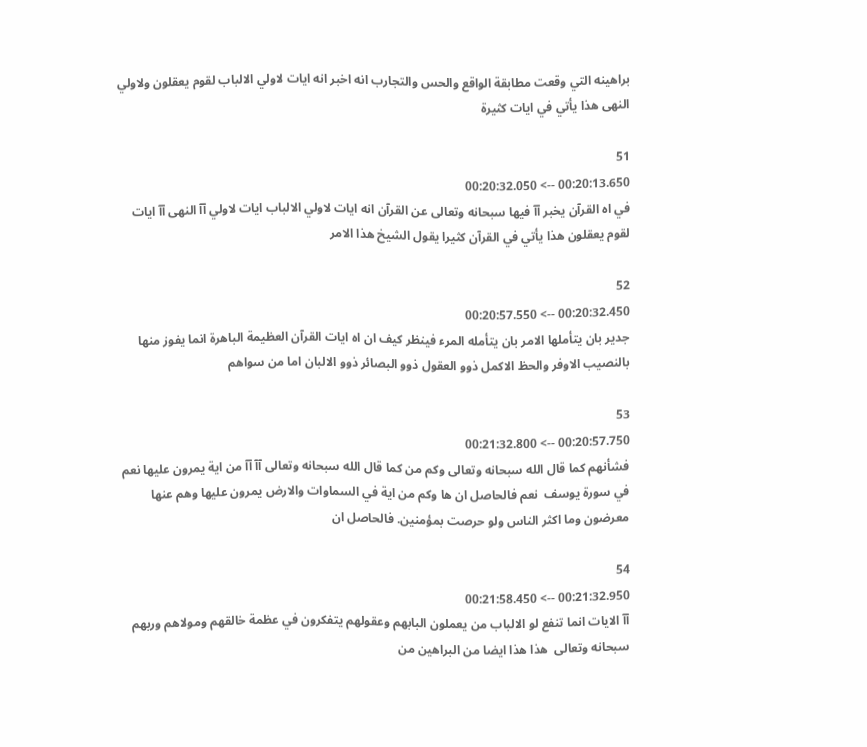براهينه التي وقعت مطابقة الواقع والحس والتجارب انه اخبر انه ايات لاولي الالباب لقوم يعقلون ولاولي النهى هذا يأتي في ايات كثيرة

51
00:20:13.650 --> 00:20:32.050
في اه القرآن يخبر آآ فيها سبحانه وتعالى عن القرآن انه ايات لاولي الالباب ايات لاولي آآ النهى آآ ايات لقوم يعقلون هذا يأتي في القرآن كثيرا يقول الشيخ هذا الامر

52
00:20:32.450 --> 00:20:57.550
جدير بان يتأملها الامر بان يتأمله المرء فينظر كيف ان اه ايات القرآن العظيمة الباهرة انما يفوز منها بالنصيب الاوفر والحظ الاكمل ذوو العقول ذوو البصائر ذوو الالبان اما من سواهم

53
00:20:57.750 --> 00:21:32.800
فشأنهم كما قال الله سبحانه وتعالى وكم من كما قال الله سبحانه وتعالى آآ آآ من اية يمرون عليها نعم في سورة يوسف  نعم فالحاصل ان ها وكم من اية في السماوات والارض يمرون عليها وهم عنها معرضون وما اكثر الناس ولو حرصت بمؤمنين. فالحاصل ان

54
00:21:32.950 --> 00:21:58.450
آآ الايات انما تنفع لو الالباب من يعملون البابهم وعقولهم يتفكرون في عظمة خالقهم ومولاهم وربهم سبحانه وتعالى  هذا هذا ايضا من البراهين من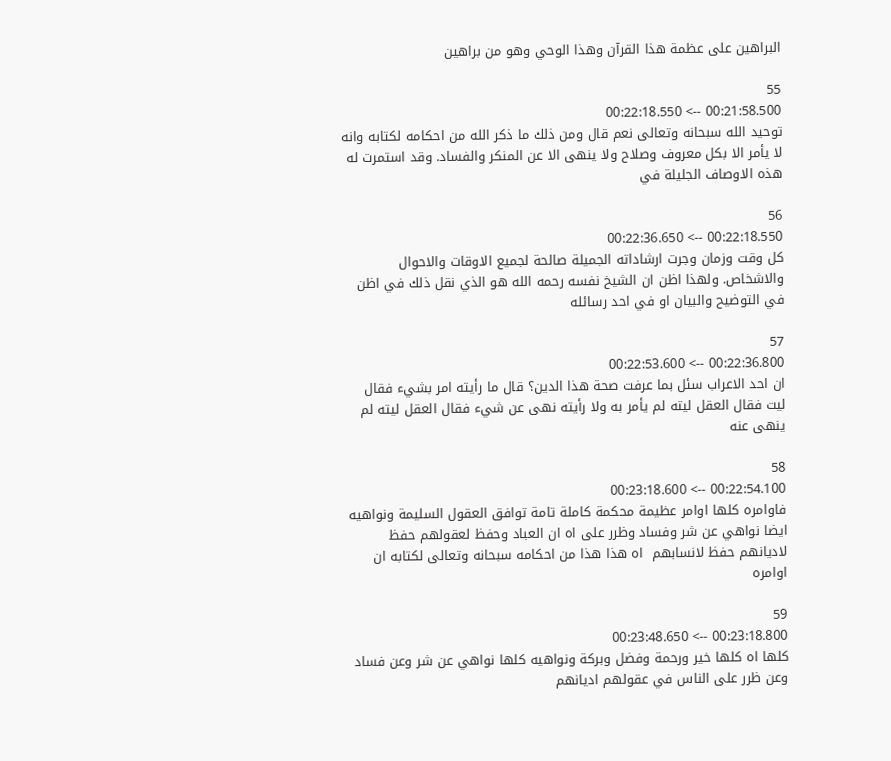البراهين على عظمة هذا القرآن وهذا الوحي وهو من براهين

55
00:21:58.500 --> 00:22:18.550
توحيد الله سبحانه وتعالى نعم قال ومن ذلك ما ذكر الله من احكامه لكتابه وانه لا يأمر الا بكل معروف وصلاح ولا ينهى الا عن المنكر والفساد. وقد استمرت له هذه الاوصاف الجليلة في

56
00:22:18.550 --> 00:22:36.650
كل وقت وزمان وجرت ارشاداته الجميلة صالحة لجميع الاوقات والاحوال والاشخاص. ولهذا اظن ان الشيخ نفسه رحمه الله هو الذي نقل ذلك في اظن في التوضيح والبيان او في احد رسائله

57
00:22:36.800 --> 00:22:53.600
ان احد الاعراب سئل بما عرفت صحة هذا الدين؟ قال ما رأيته امر بشيء فقال ليت فقال العقل ليته لم يأمر به ولا رأيته نهى عن شيء فقال العقل ليته لم ينهى عنه

58
00:22:54.100 --> 00:23:18.600
فاوامره كلها اوامر عظيمة محكمة كاملة تامة توافق العقول السليمة ونواهيه ايضا نواهي عن شر وفساد وظرر على اه ان العباد وحفظ لعقولهم حفظ لاديانهم حفظ لانسابهم  اه هذا هذا من احكامه سبحانه وتعالى لكتابه ان اوامره

59
00:23:18.800 --> 00:23:48.650
كلها اه كلها خير ورحمة وفضل وبركة ونواهيه كلها نواهي عن شر وعن فساد وعن ظرر على الناس في عقولهم اديانهم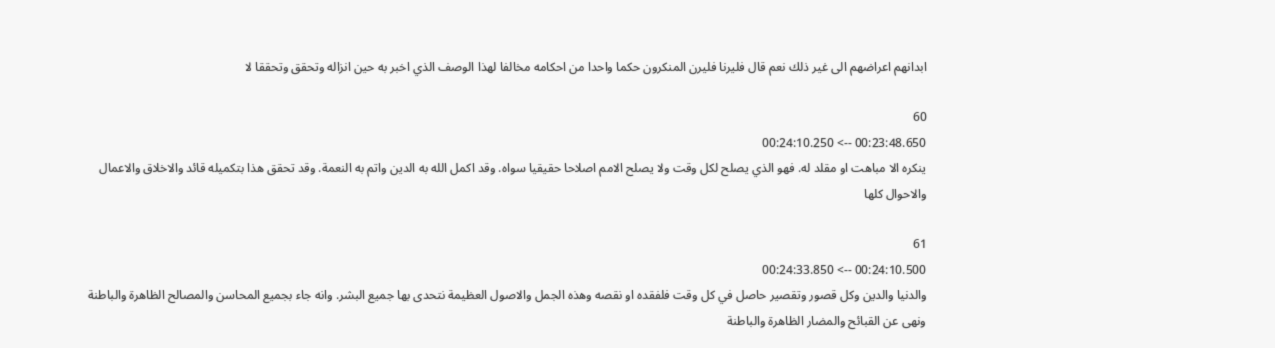ابدانهم اعراضهم الى غير ذلك نعم قال فليرنا فليرن المنكرون حكما واحدا من احكامه مخالفا لهذا الوصف الذي اخبر به حين انزاله وتحقق وتحققا لا

60
00:23:48.650 --> 00:24:10.250
ينكره الا مباهت او مقلد له. فهو الذي يصلح لكل وقت ولا يصلح الامم اصلاحا حقيقيا سواه. وقد اكمل الله به الدين واتم به النعمة. وقد تحقق هذا بتكميله قائد والاخلاق والاعمال والاحوال كلها

61
00:24:10.500 --> 00:24:33.850
والدنيا والدين وكل قصور وتقصير حاصل في كل وقت فلفقده او نقصه وهذه الجمل والاصول العظيمة نتحدى بها جميع البشر. وانه جاء بجميع المحاسن والمصالح الظاهرة والباطنة ونهى عن القبائح والمضار الظاهرة والباطنة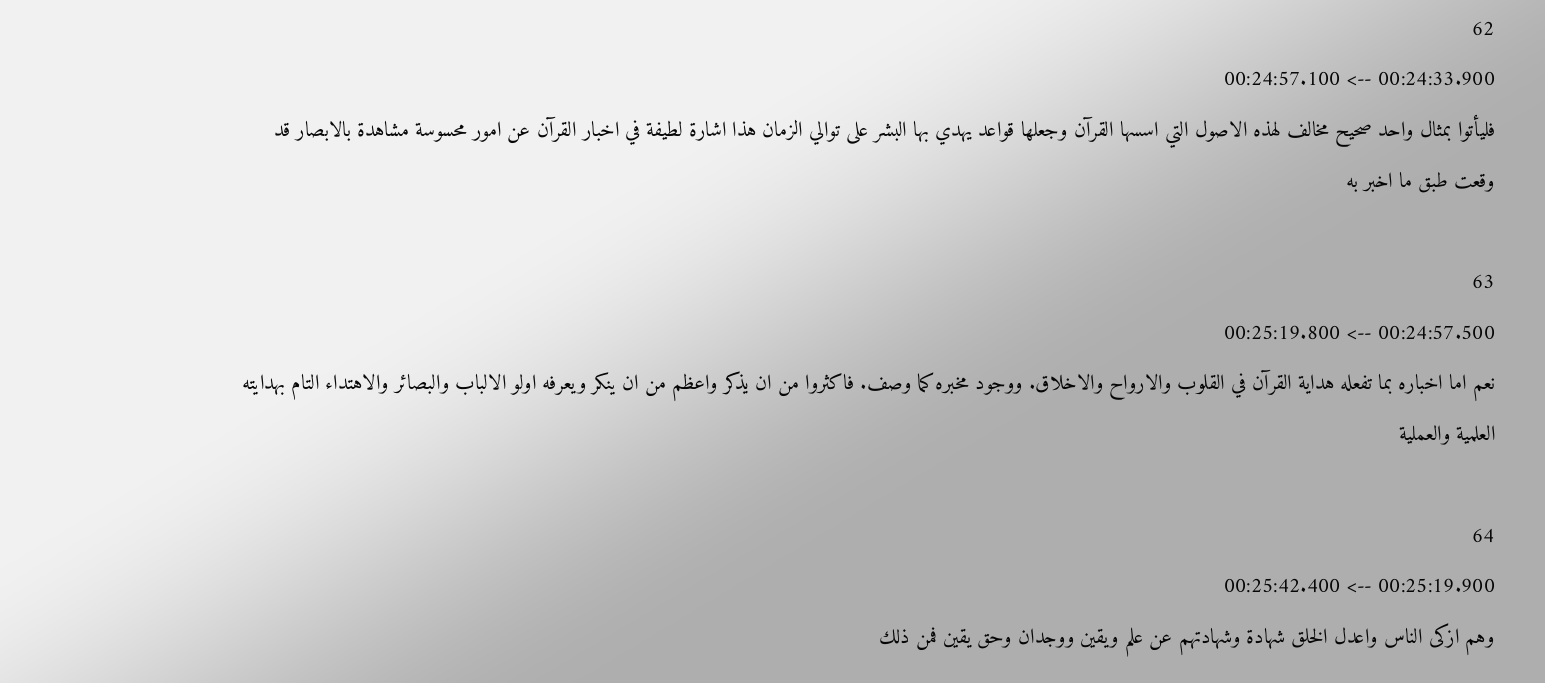62
00:24:33.900 --> 00:24:57.100
فليأتوا بمثال واحد صحيح مخالف لهذه الاصول التي اسسها القرآن وجعلها قواعد يهدي بها البشر على توالي الزمان هذا اشارة لطيفة في اخبار القرآن عن امور محسوسة مشاهدة بالابصار قد وقعت طبق ما اخبر به

63
00:24:57.500 --> 00:25:19.800
نعم اما اخباره بما تفعله هداية القرآن في القلوب والارواح والاخلاق. ووجود مخبره كما وصف. فاكثروا من ان يذكر واعظم من ان ينكر ويعرفه اولو الالباب والبصائر والاهتداء التام بهدايته العلمية والعملية

64
00:25:19.900 --> 00:25:42.400
وهم ازكى الناس واعدل الخلق شهادة وشهادتهم عن علم ويقين ووجدان وحق يقين فمن ذلك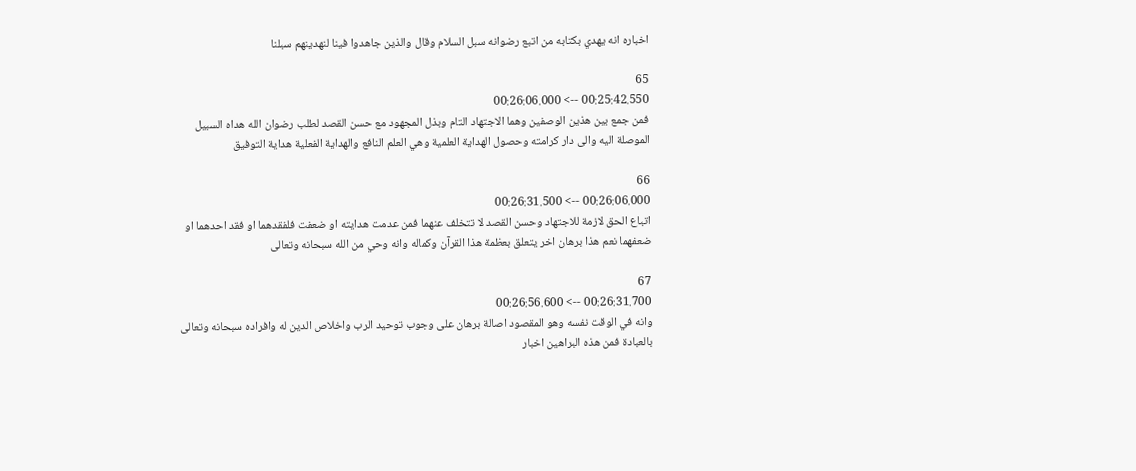اخباره انه يهدي بكتابه من اتبع رضوانه سبل السلام وقال والذين جاهدوا فينا لنهدينهم سبلنا

65
00:25:42.550 --> 00:26:06.000
فمن جمع بين هذين الوصفين وهما الاجتهاد التام وبذل المجهود مع حسن القصد لطلب رضوان الله هداه السبيل الموصلة اليه والى دار كرامته وحصول الهداية العلمية وهي العلم النافع والهداية الفعلية هداية التوفيق

66
00:26:06.000 --> 00:26:31.500
اتباع الحق لازمة للاجتهاد وحسن القصد لا تتخلف عنهما فمن عدمت هدايته او ضعفت فلفقدهما او فقد احدهما او ضعفهما نعم هذا برهان اخر يتعلق بعظمة هذا القرآن وكماله وانه وحي من الله سبحانه وتعالى

67
00:26:31.700 --> 00:26:56.600
وانه في الوقت نفسه وهو المقصود اصالة برهان على وجوب توحيد الرب واخلاص الدين له وافراده سبحانه وتعالى بالعبادة فمن هذه البراهين اخبار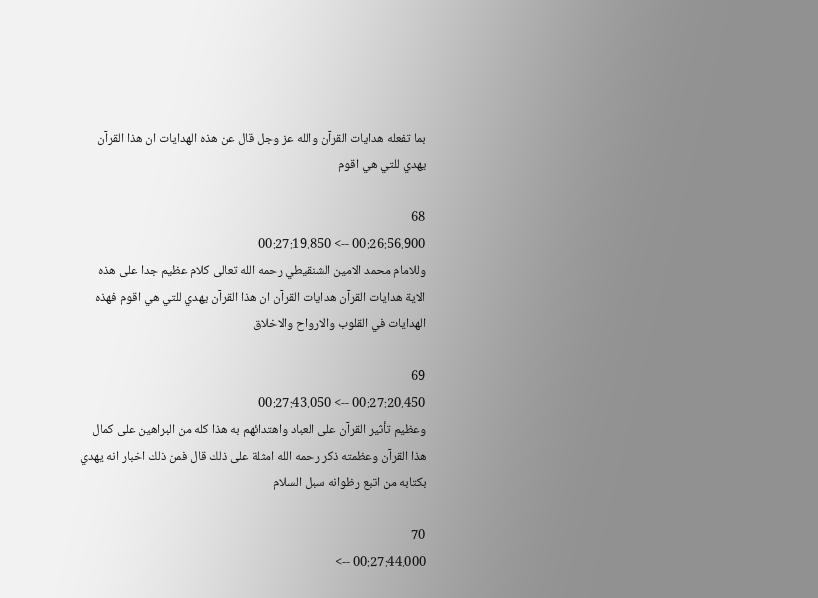بما تفعله هدايات القرآن والله عز وجل قال عن هذه الهدايات ان هذا القرآن يهدي للتي هي اقوم

68
00:26:56.900 --> 00:27:19.850
وللامام محمد الامين الشنقيطي رحمه الله تعالى كلام عظيم جدا على هذه الاية هدايات القرآن هدايات القرآن ان هذا القرآن يهدي للتي هي اقوم فهذه الهدايات في القلوب والارواح والاخلاق

69
00:27:20.450 --> 00:27:43.050
وعظيم تأثير القرآن على العباد واهتدائهم به هذا كله من البراهين على كمال هذا القرآن وعظمته ذكر رحمه الله امثلة على ذلك قال فمن ذلك اخبار انه يهدي بكتابه من اتبع رظوانه سبل السلام

70
00:27:44.000 -->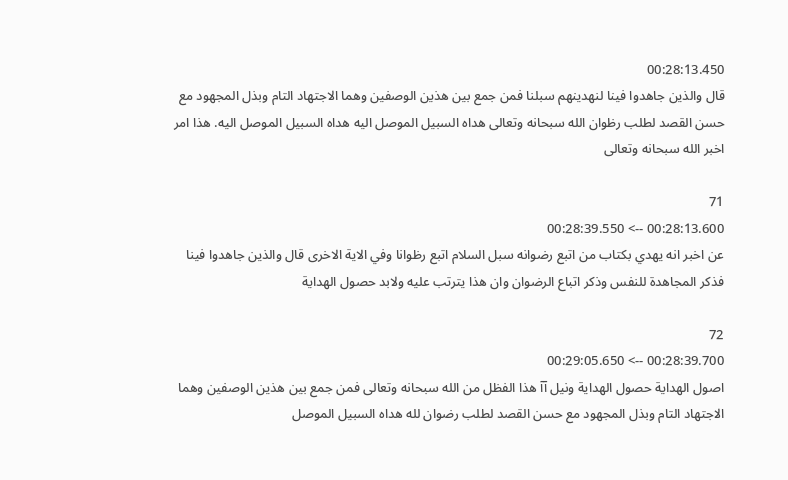00:28:13.450
قال والذين جاهدوا فينا لنهدينهم سبلنا فمن جمع بين هذين الوصفين وهما الاجتهاد التام وبذل المجهود مع حسن القصد لطلب رظوان الله سبحانه وتعالى هداه السبيل الموصل اليه هداه السبيل الموصل اليه. هذا امر اخبر الله سبحانه وتعالى

71
00:28:13.600 --> 00:28:39.550
عن اخبر انه يهدي بكتاب من اتبع رضوانه سبل السلام اتبع رظوانا وفي الاية الاخرى قال والذين جاهدوا فينا فذكر المجاهدة للنفس وذكر اتباع الرضوان وان هذا يترتب عليه ولابد حصول الهداية

72
00:28:39.700 --> 00:29:05.650
اصول الهداية حصول الهداية ونيل آآ هذا الفظل من الله سبحانه وتعالى فمن جمع بين هذين الوصفين وهما الاجتهاد التام وبذل المجهود مع حسن القصد لطلب رضوان لله هداه السبيل الموصل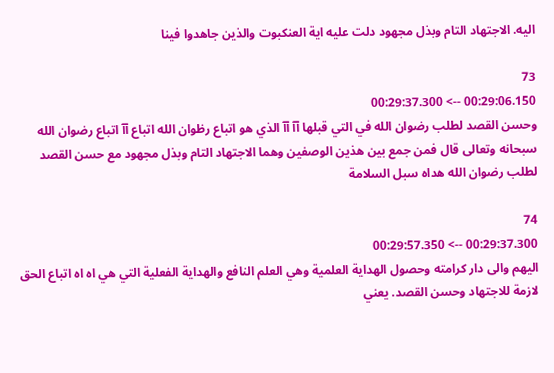اليه. الاجتهاد التام وبذل مجهود دلت عليه اية العنكبوت والذين جاهدوا فينا

73
00:29:06.150 --> 00:29:37.300
وحسن القصد لطلب رضوان الله في التي قبلها آآ آآ الذي هو اتباع رظوان الله اتباع آآ اتباع رضوان الله سبحانه وتعالى قال فمن جمع بين هذين الوصفين وهما الاجتهاد التام وبذل مجهود مع حسن القصد لطلب رضوان الله هداه سبل السلامة

74
00:29:37.300 --> 00:29:57.350
اليهم والى دار كرامته وحصول الهداية العلمية وهي العلم النافع والهداية الفعلية التي هي اه اه اتباع الحق لازمة للاجتهاد وحسن القصد. يعني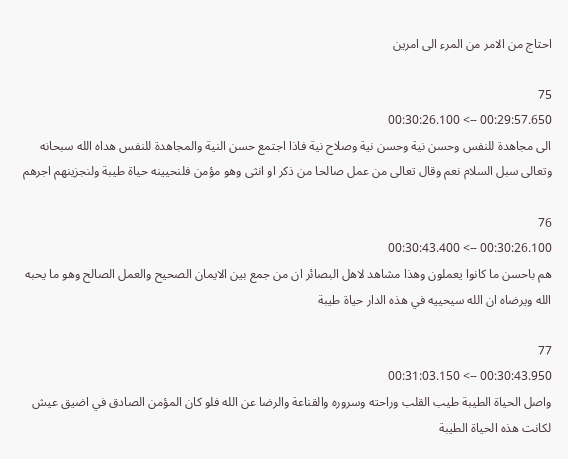احتاج من الامر من المرء الى امرين

75
00:29:57.650 --> 00:30:26.100
الى مجاهدة للنفس وحسن نية وحسن نية وصلاح نية فاذا اجتمع حسن النية والمجاهدة للنفس هداه الله سبحانه وتعالى سبل السلام نعم وقال تعالى من عمل صالحا من ذكر او انثى وهو مؤمن فلنحيينه حياة طيبة ولنجزينهم اجرهم

76
00:30:26.100 --> 00:30:43.400
هم باحسن ما كانوا يعملون وهذا مشاهد لاهل البصائر ان من جمع بين الايمان الصحيح والعمل الصالح وهو ما يحبه الله ويرضاه ان الله سيحييه في هذه الدار حياة طيبة

77
00:30:43.950 --> 00:31:03.150
واصل الحياة الطيبة طيب القلب وراحته وسروره والقناعة والرضا عن الله فلو كان المؤمن الصادق في اضيق عيش لكانت هذه الحياة الطيبة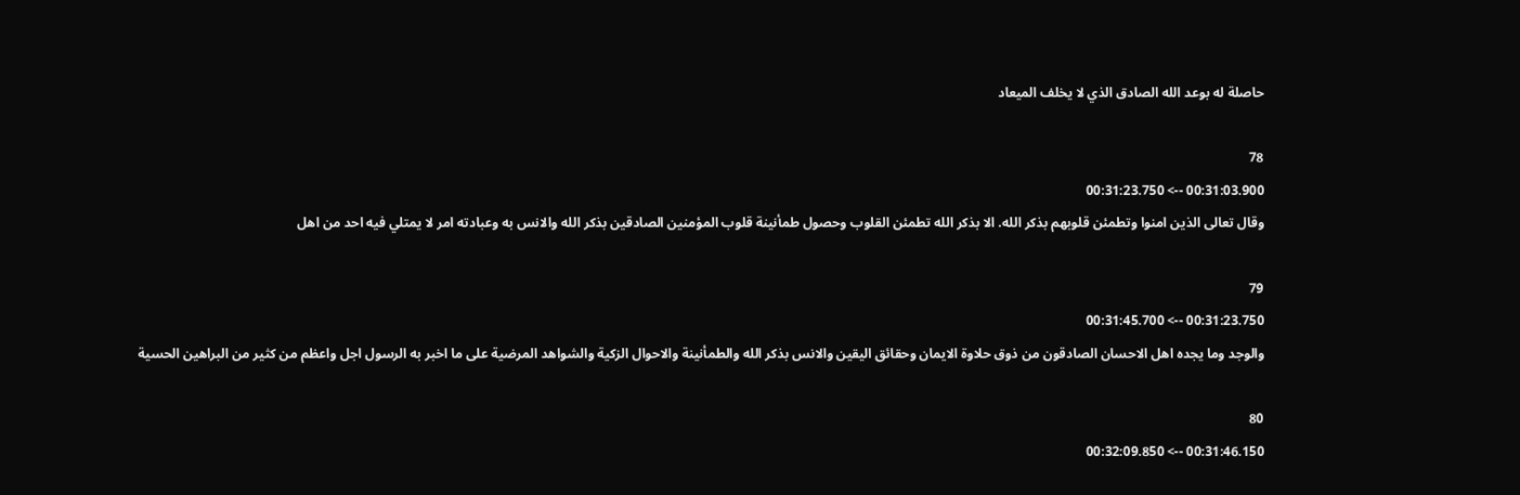حاصلة له بوعد الله الصادق الذي لا يخلف الميعاد

78
00:31:03.900 --> 00:31:23.750
وقال تعالى الذين امنوا وتطمئن قلوبهم بذكر الله. الا بذكر الله تطمئن القلوب وحصول طمأنينة قلوب المؤمنين الصادقين بذكر الله والانس به وعبادته امر لا يمتلي فيه احد من اهل

79
00:31:23.750 --> 00:31:45.700
والوجد وما يجده اهل الاحسان الصادقون من ذوق حلاوة الايمان وحقائق اليقين والانس بذكر الله والطمأنينة والاحوال الزكية والشواهد المرضية على ما اخبر به الرسول اجل واعظم من كثير من البراهين الحسية

80
00:31:46.150 --> 00:32:09.850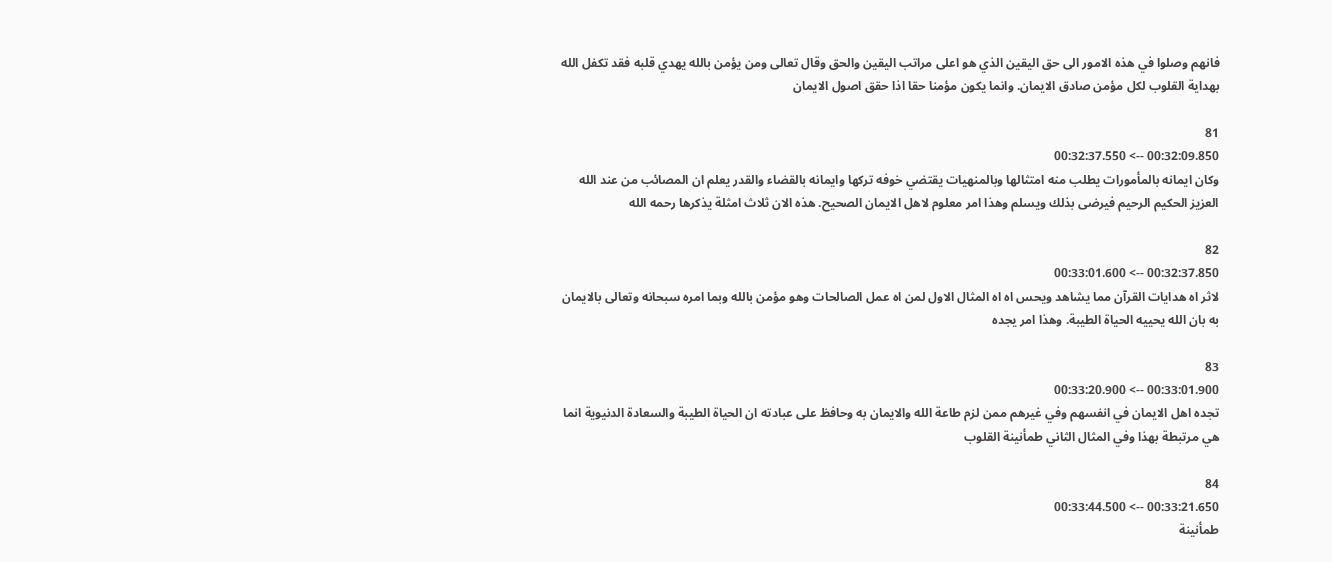فانهم وصلوا في هذه الامور الى حق اليقين الذي هو اعلى مراتب اليقين والحق وقال تعالى ومن يؤمن بالله يهدي قلبه فقد تكفل الله بهداية القلوب لكل مؤمن صادق الايمان. وانما يكون مؤمنا حقا اذا حقق اصول الايمان

81
00:32:09.850 --> 00:32:37.550
وكان ايمانه بالمأمورات يطلب منه امتثالها وبالمنهيات يقتضي خوفه تركها وايمانه بالقضاء والقدر يعلم ان المصائب من عند الله العزيز الحكيم الرحيم فيرضى بذلك ويسلم وهذا امر معلوم لاهل الايمان الصحيح. هذه الان ثلاث امثلة يذكرها رحمه الله

82
00:32:37.850 --> 00:33:01.600
لاثر اه هدايات القرآن مما يشاهد ويحس اه اه المثال الاول لمن اه عمل الصالحات وهو مؤمن بالله وبما امره سبحانه وتعالى بالايمان به بان الله يحييه الحياة الطيبة. وهذا امر يجده

83
00:33:01.900 --> 00:33:20.900
تجده اهل الايمان في انفسهم وفي غيرهم ممن لزم طاعة الله والايمان به وحافظ على عبادته ان الحياة الطيبة والسعادة الدنيوية انما هي مرتبطة بهذا وفي المثال الثاني طمأنينة القلوب

84
00:33:21.650 --> 00:33:44.500
طمأنينة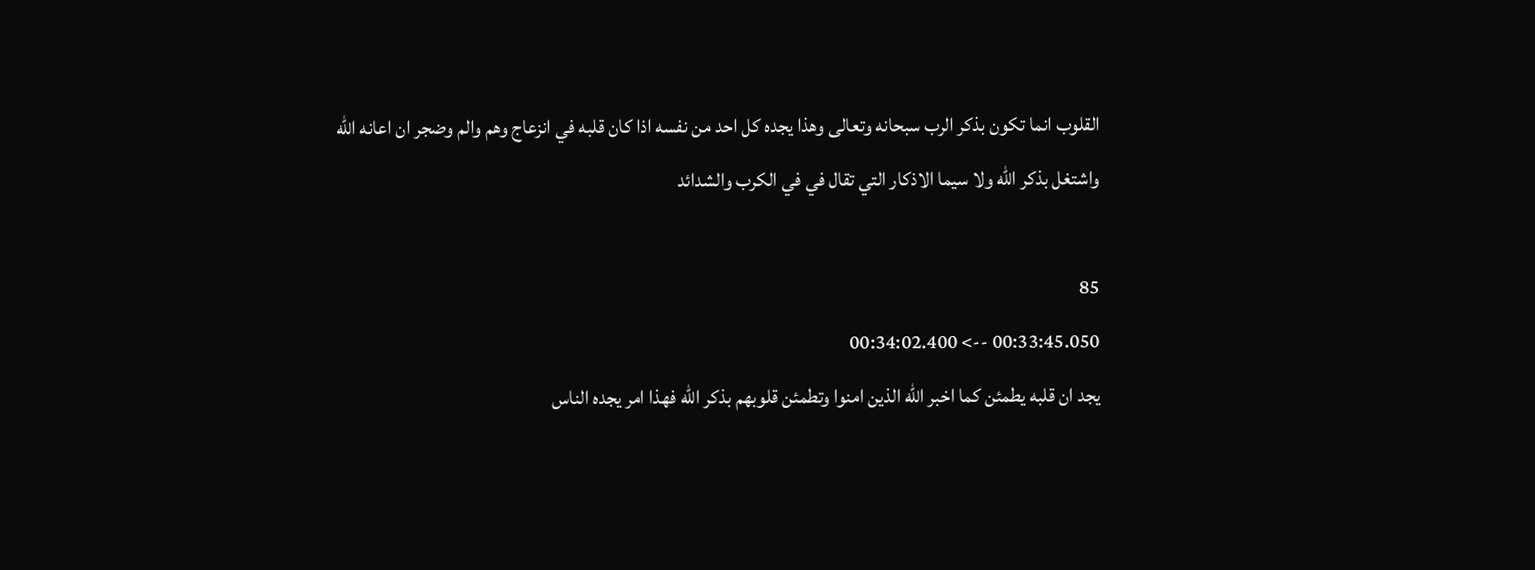القلوب انما تكون بذكر الرب سبحانه وتعالى وهذا يجده كل احد من نفسه اذا كان قلبه في انزعاج وهم والم وضجر ان اعانه الله واشتغل بذكر الله ولا سيما الاذكار التي تقال في في الكرب والشدائد

85
00:33:45.050 --> 00:34:02.400
يجد ان قلبه يطمئن كما اخبر الله الذين امنوا وتطمئن قلوبهم بذكر الله فهذا امر يجده الناس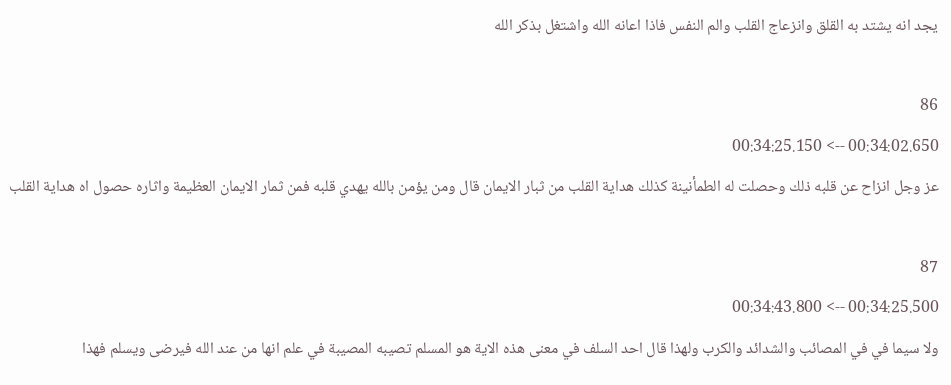يجد انه يشتد به القلق وانزعاج القلب والم النفس فاذا اعانه الله واشتغل بذكر الله

86
00:34:02.650 --> 00:34:25.150
عز وجل انزاح عن قلبه ذلك وحصلت له الطمأنينة كذلك هداية القلب من ثبار الايمان قال ومن يؤمن بالله يهدي قلبه فمن ثمار الايمان العظيمة واثاره حصول اه هداية القلب

87
00:34:25.500 --> 00:34:43.800
ولا سيما في في المصائب والشدائد والكرب ولهذا قال احد السلف في معنى هذه الاية هو المسلم تصيبه المصيبة في علم انها من عند الله فيرضى ويسلم فهذا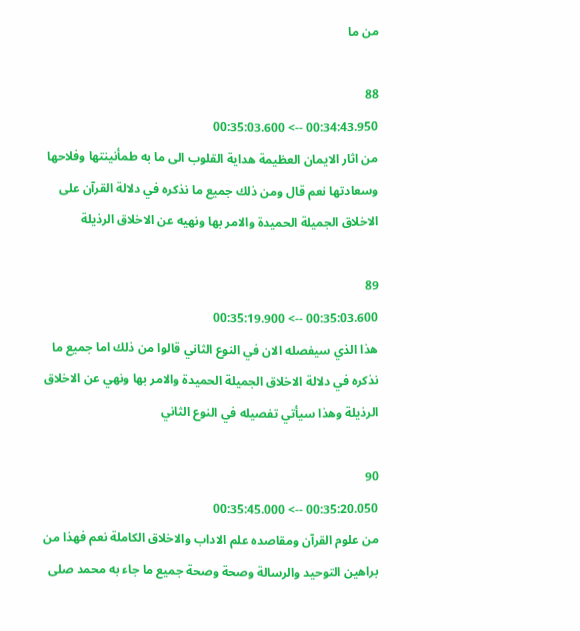من ما

88
00:34:43.950 --> 00:35:03.600
من اثار الايمان العظيمة هداية القلوب الى ما به طمأنينتها وفلاحها وسعادتها نعم قال ومن ذلك جميع ما نذكره في دلالة القرآن على الاخلاق الجميلة الحميدة والامر بها ونهيه عن الاخلاق الرذيلة

89
00:35:03.600 --> 00:35:19.900
هذا الذي سيفصله الان في النوع الثاني قالوا من ذلك اما جميع ما نذكره في دلالة الاخلاق الجميلة الحميدة والامر بها ونهي عن الاخلاق الرذيلة وهذا سيأتي تفصيله في النوع الثاني

90
00:35:20.050 --> 00:35:45.000
من علوم القرآن ومقاصده علم الاداب والاخلاق الكاملة نعم فهذا من براهين التوحيد والرسالة وصحة وصحة جميع ما جاء به محمد صلى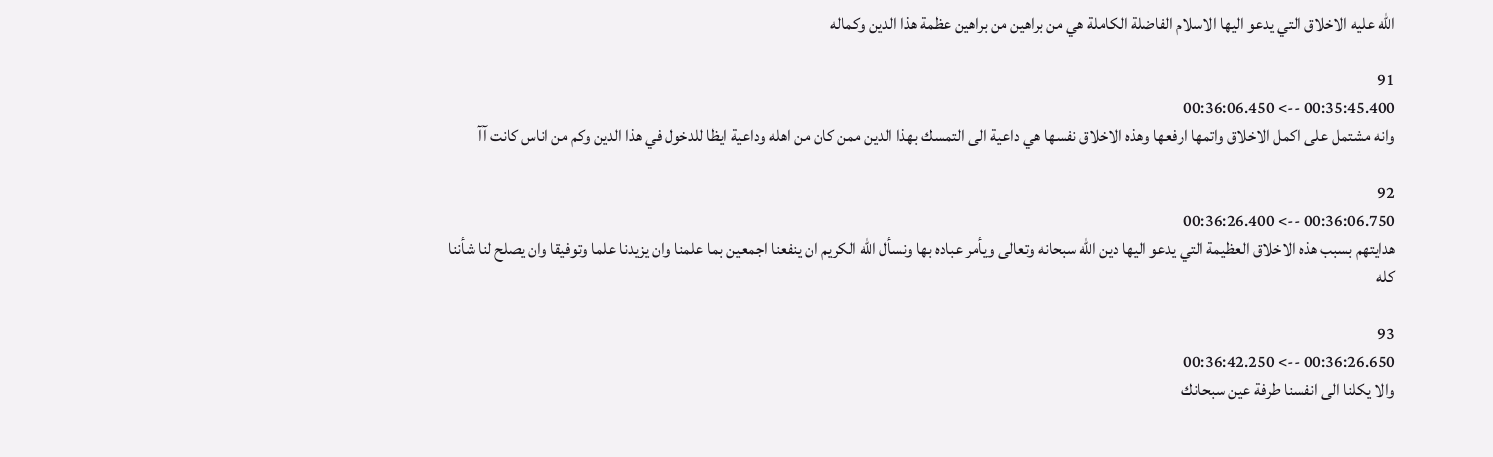الله عليه الاخلاق التي يدعو اليها الاسلام الفاضلة الكاملة هي من براهين من براهين عظمة هذا الدين وكماله

91
00:35:45.400 --> 00:36:06.450
وانه مشتمل على اكمل الاخلاق واتمها ارفعها وهذه الاخلاق نفسها هي داعية الى التمسك بهذا الدين ممن كان من اهله وداعية ايظا للدخول في هذا الدين وكم من اناس كانت آآ

92
00:36:06.750 --> 00:36:26.400
هدايتهم بسبب هذه الاخلاق العظيمة التي يدعو اليها دين الله سبحانه وتعالى ويأمر عباده بها ونسأل الله الكريم ان ينفعنا اجمعين بما علمنا وان يزيدنا علما وتوفيقا وان يصلح لنا شأننا كله

93
00:36:26.650 --> 00:36:42.250
والا يكلنا الى انفسنا طرفة عين سبحانك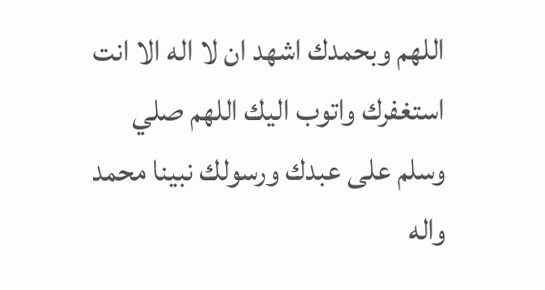اللهم وبحمدك اشهد ان لا اله الا انت استغفرك واتوب اليك اللهم صلي وسلم على عبدك ورسولك نبينا محمد واله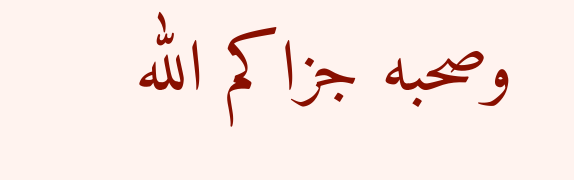وصحبه جزاكم الله